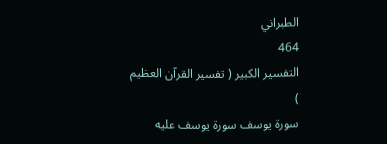الطبراني
464
التفسير الكبير ( تفسير القرآن العظيم )
سورة يوسف سورة يوسف عليه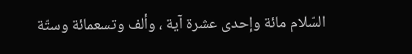السّلام مائة وإحدى عشرة آية ، وألف وتسعمائة وستّة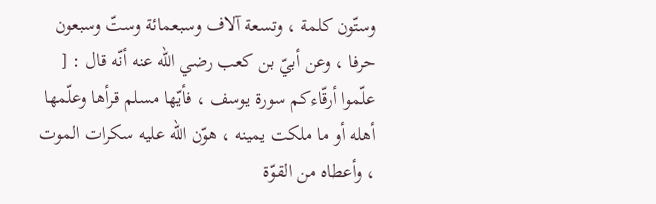وستّون كلمة ، وتسعة آلاف وسبعمائة وستّ وسبعون حرفا ، وعن أبيّ بن كعب رضي اللّه عنه أنّه قال : [ علّموا أرقّاءكم سورة يوسف ، فأيّها مسلم قرأها وعلّمها أهله أو ما ملكت يمينه ، هوّن اللّه عليه سكرات الموت ، وأعطاه من القوّة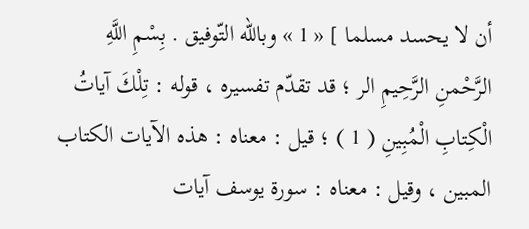أن لا يحسد مسلما ] « 1 » وباللّه التّوفيق . بِسْمِ اللَّهِ الرَّحْمنِ الرَّحِيمِ الر ؛ قد تقدّم تفسيره ، قوله : تِلْكَ آياتُ الْكِتابِ الْمُبِينِ ( 1 ) ؛ قيل : معناه : هذه الآيات الكتاب المبين ، وقيل : معناه : سورة يوسف آيات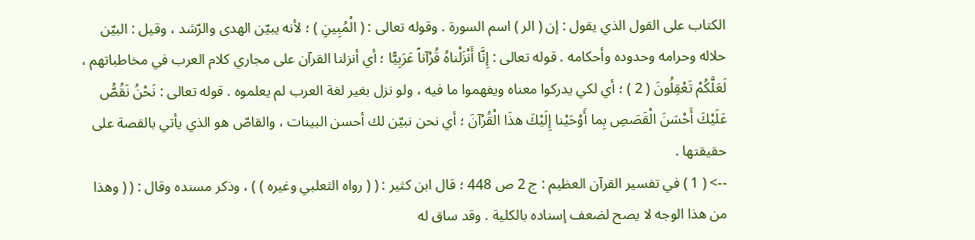الكتاب على القول الذي يقول : إن ( الر ) اسم السورة . وقوله تعالى : ( الْمُبِينِ ) ؛ لأنه يبيّن الهدى والرّشد ، وقيل : البيّن حلاله وحرامه وحدوده وأحكامه . قوله تعالى : إِنَّا أَنْزَلْناهُ قُرْآناً عَرَبِيًّا ؛ أي أنزلنا القرآن على مجاري كلام العرب في مخاطباتهم ، لَعَلَّكُمْ تَعْقِلُونَ ( 2 ) ؛ أي لكي يدركوا معناه ويفهموا ما فيه ، ولو نزل بغير لغة العرب لم يعلموه . قوله تعالى : نَحْنُ نَقُصُّ عَلَيْكَ أَحْسَنَ الْقَصَصِ بِما أَوْحَيْنا إِلَيْكَ هذَا الْقُرْآنَ ؛ أي نحن نبيّن لك أحسن البينات ، والقاصّ هو الذي يأتي بالقصة على حقيقتها .
--> ( 1 ) في تفسير القرآن العظيم : ج 2 ص 448 ؛ قال ابن كثير : ( ( رواه الثعلبي وغيره ) ) ، وذكر مسنده وقال : ( ( وهذا من هذا الوجه لا يصح لضعف إسناده بالكلية . وقد ساق له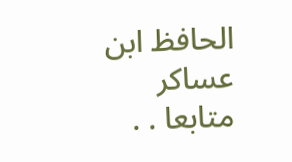الحافظ ابن عساكر متابعا . .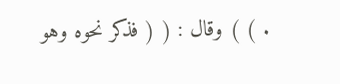. ) ) وقال : ( ( فذكر نحوه وهو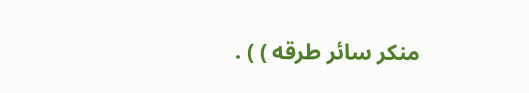منكر سائر طرقه ) ) .